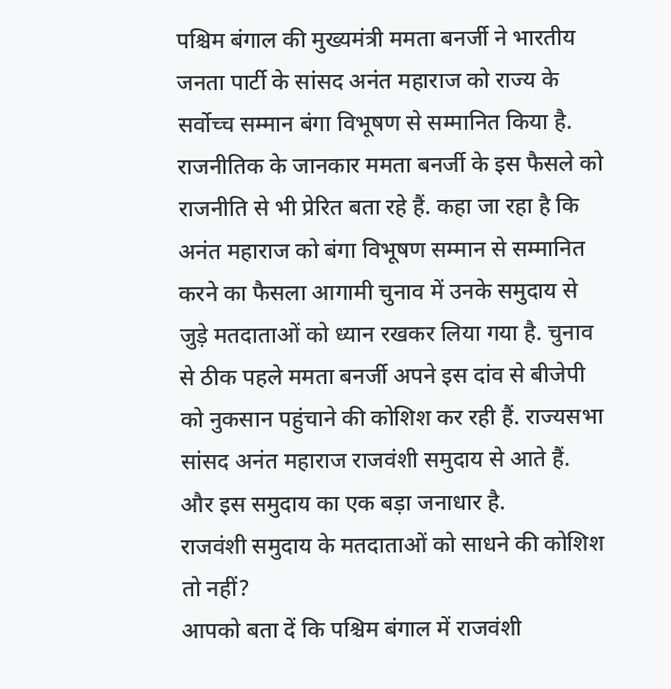पश्चिम बंगाल की मुख्यमंत्री ममता बनर्जी ने भारतीय जनता पार्टी के सांसद अनंत महाराज को राज्य के सर्वोच्च सम्मान बंगा विभूषण से सम्मानित किया है. राजनीतिक के जानकार ममता बनर्जी के इस फैसले को राजनीति से भी प्रेरित बता रहे हैं. कहा जा रहा है कि अनंत महाराज को बंगा विभूषण सम्मान से सम्मानित करने का फैसला आगामी चुनाव में उनके समुदाय से जुड़े मतदाताओं को ध्यान रखकर लिया गया है. चुनाव से ठीक पहले ममता बनर्जी अपने इस दांव से बीजेपी को नुकसान पहुंचाने की कोशिश कर रही हैं. राज्यसभा सांसद अनंत महाराज राजवंशी समुदाय से आते हैं. और इस समुदाय का एक बड़ा जनाधार है.
राजवंशी समुदाय के मतदाताओं को साधने की कोशिश तो नहीं?
आपको बता दें कि पश्चिम बंगाल में राजवंशी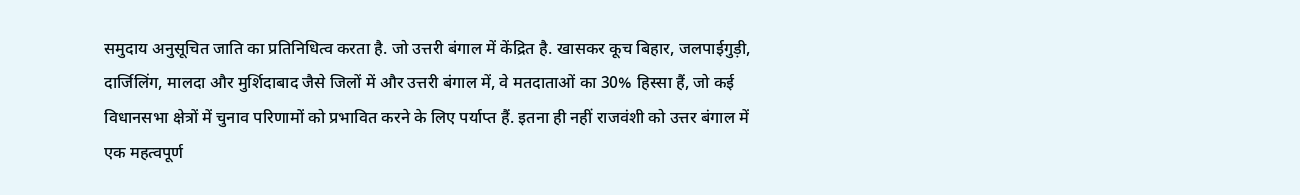समुदाय अनुसूचित जाति का प्रतिनिधित्व करता है. जो उत्तरी बंगाल में केंद्रित है. खासकर कूच बिहार, जलपाईगुड़ी, दार्जिलिंग, मालदा और मुर्शिदाबाद जैसे जिलों में और उत्तरी बंगाल में, वे मतदाताओं का 30% हिस्सा हैं, जो कई विधानसभा क्षेत्रों में चुनाव परिणामों को प्रभावित करने के लिए पर्याप्त हैं. इतना ही नहीं राजवंशी को उत्तर बंगाल में एक महत्वपूर्ण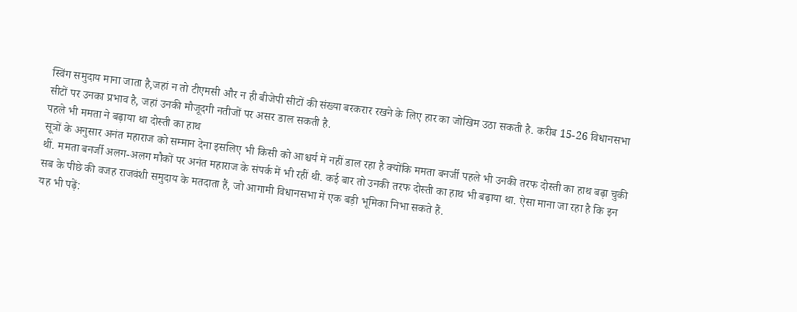स्विंग समुदाय माना जाता है,जहां न तो टीएमसी और न ही बीजेपी सीटों की संख्या बरकरार रखने के लिए हार का जोखिम उठा सकती है. करीब 15-26 विधानसभा सीटों पर उनका प्रभाव है, जहां उनकी मौजूदगी नतीजों पर असर डाल सकती है.
पहले भी ममता ने बढ़ाया था दोस्ती का हाथ
सूत्रों के अनुसार अनंत महाराज को सम्मान देना इसलिए भी किसी को आश्चर्य में नहीं डाल रहा है क्योंकि ममता बनर्जी पहले भी उनकी तरफ दोस्ती का हाथ बढ़ा चुकी थीं. ममता बनर्जी अलग-अलग मौकों पर अनंत महाराज के संपर्क में भी रहीं थी. कई बार तो उनकी तरफ दोस्ती का हाथ भी बढ़ाया था. ऐसा माना जा रहा है कि इन सब के पीछे की वजह राजवंशी समुदाय के मतदाता हैं, जो आगामी विधानसभा में एक बड़ी भूमिका निभा सकते हैं.
यह भी पढ़ें: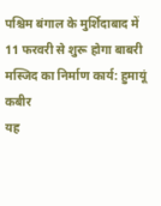पश्चिम बंगाल के मुर्शिदाबाद में 11 फरवरी से शुरू होगा बाबरी मस्जिद का निर्माण कार्य: हुमायूं कबीर
यह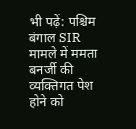भी पढ़ें: पश्चिम बंगाल SIR मामले में ममता बनर्जी की व्यक्तिगत पेश होने को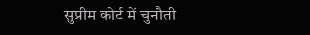सुप्रीम कोर्ट में चुनौती